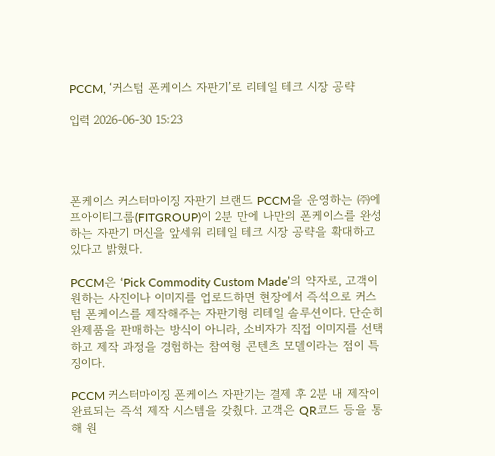PCCM, ‘커스텀 폰케이스 자판기’로 리테일 테크 시장 공략

입력 2026-06-30 15:23




폰케이스 커스터마이징 자판기 브랜드 PCCM을 운영하는 ㈜에프아이티그룹(FITGROUP)이 2분 만에 나만의 폰케이스를 완성하는 자판기 머신을 앞세워 리테일 테크 시장 공략을 확대하고 있다고 밝혔다.

PCCM은 ‘Pick Commodity Custom Made’의 약자로, 고객이 원하는 사진이나 이미지를 업로드하면 현장에서 즉석으로 커스텀 폰케이스를 제작해주는 자판기형 리테일 솔루션이다. 단순히 완제품을 판매하는 방식이 아니라, 소비자가 직접 이미지를 선택하고 제작 과정을 경험하는 참여형 콘텐츠 모델이라는 점이 특징이다.

PCCM 커스터마이징 폰케이스 자판기는 결제 후 2분 내 제작이 완료되는 즉석 제작 시스템을 갖췄다. 고객은 QR코드 등을 통해 원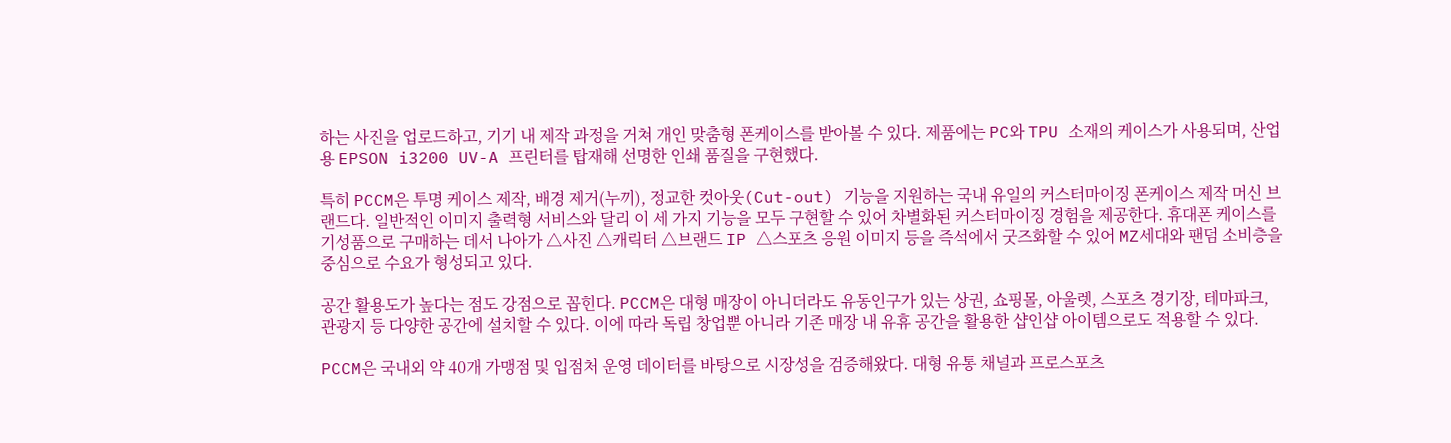하는 사진을 업로드하고, 기기 내 제작 과정을 거쳐 개인 맞춤형 폰케이스를 받아볼 수 있다. 제품에는 PC와 TPU 소재의 케이스가 사용되며, 산업용 EPSON i3200 UV-A 프린터를 탑재해 선명한 인쇄 품질을 구현했다.

특히 PCCM은 투명 케이스 제작, 배경 제거(누끼), 정교한 컷아웃(Cut-out) 기능을 지원하는 국내 유일의 커스터마이징 폰케이스 제작 머신 브랜드다. 일반적인 이미지 출력형 서비스와 달리 이 세 가지 기능을 모두 구현할 수 있어 차별화된 커스터마이징 경험을 제공한다. 휴대폰 케이스를 기성품으로 구매하는 데서 나아가 △사진 △캐릭터 △브랜드 IP △스포츠 응원 이미지 등을 즉석에서 굿즈화할 수 있어 MZ세대와 팬덤 소비층을 중심으로 수요가 형성되고 있다.

공간 활용도가 높다는 점도 강점으로 꼽힌다. PCCM은 대형 매장이 아니더라도 유동인구가 있는 상권, 쇼핑몰, 아울렛, 스포츠 경기장, 테마파크, 관광지 등 다양한 공간에 설치할 수 있다. 이에 따라 독립 창업뿐 아니라 기존 매장 내 유휴 공간을 활용한 샵인샵 아이템으로도 적용할 수 있다.

PCCM은 국내외 약 40개 가맹점 및 입점처 운영 데이터를 바탕으로 시장성을 검증해왔다. 대형 유통 채널과 프로스포츠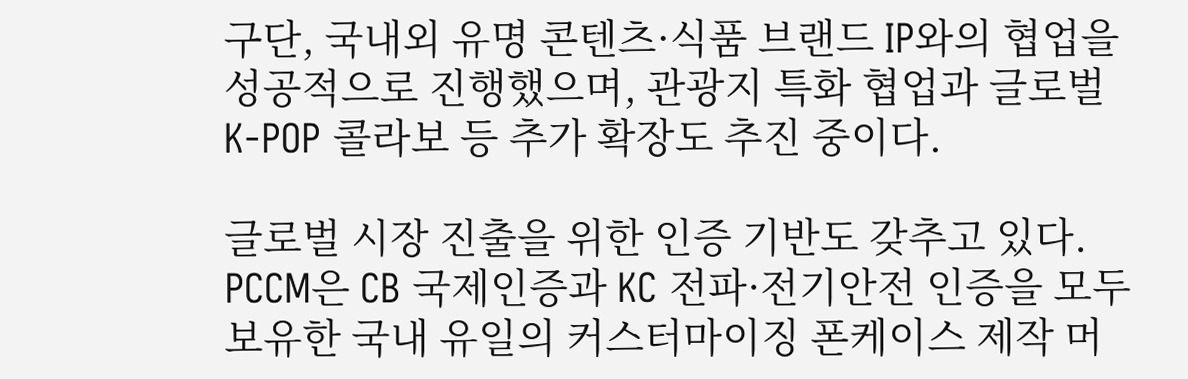구단, 국내외 유명 콘텐츠·식품 브랜드 IP와의 협업을 성공적으로 진행했으며, 관광지 특화 협업과 글로벌 K-POP 콜라보 등 추가 확장도 추진 중이다.

글로벌 시장 진출을 위한 인증 기반도 갖추고 있다. PCCM은 CB 국제인증과 KC 전파·전기안전 인증을 모두 보유한 국내 유일의 커스터마이징 폰케이스 제작 머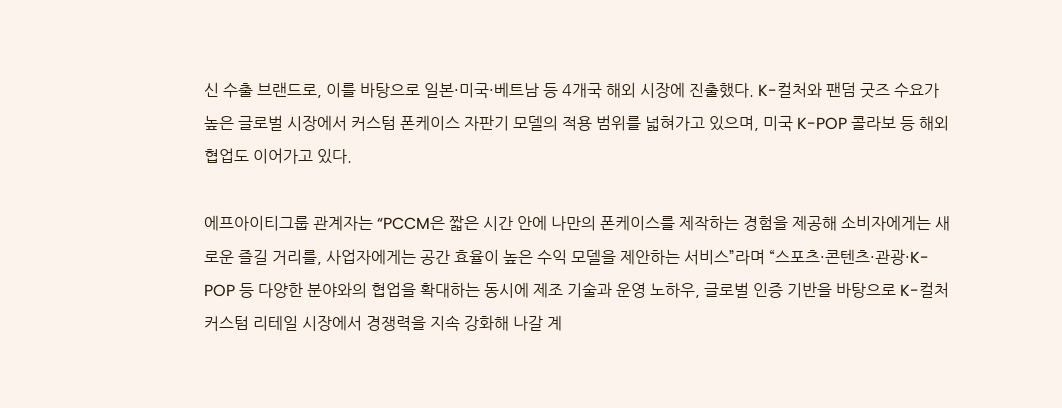신 수출 브랜드로, 이를 바탕으로 일본·미국·베트남 등 4개국 해외 시장에 진출했다. K-컬처와 팬덤 굿즈 수요가 높은 글로벌 시장에서 커스텀 폰케이스 자판기 모델의 적용 범위를 넓혀가고 있으며, 미국 K-POP 콜라보 등 해외 협업도 이어가고 있다.

에프아이티그룹 관계자는 “PCCM은 짧은 시간 안에 나만의 폰케이스를 제작하는 경험을 제공해 소비자에게는 새로운 즐길 거리를, 사업자에게는 공간 효율이 높은 수익 모델을 제안하는 서비스”라며 “스포츠·콘텐츠·관광·K-POP 등 다양한 분야와의 협업을 확대하는 동시에 제조 기술과 운영 노하우, 글로벌 인증 기반을 바탕으로 K-컬처 커스텀 리테일 시장에서 경쟁력을 지속 강화해 나갈 계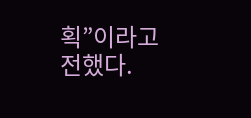획”이라고 전했다.